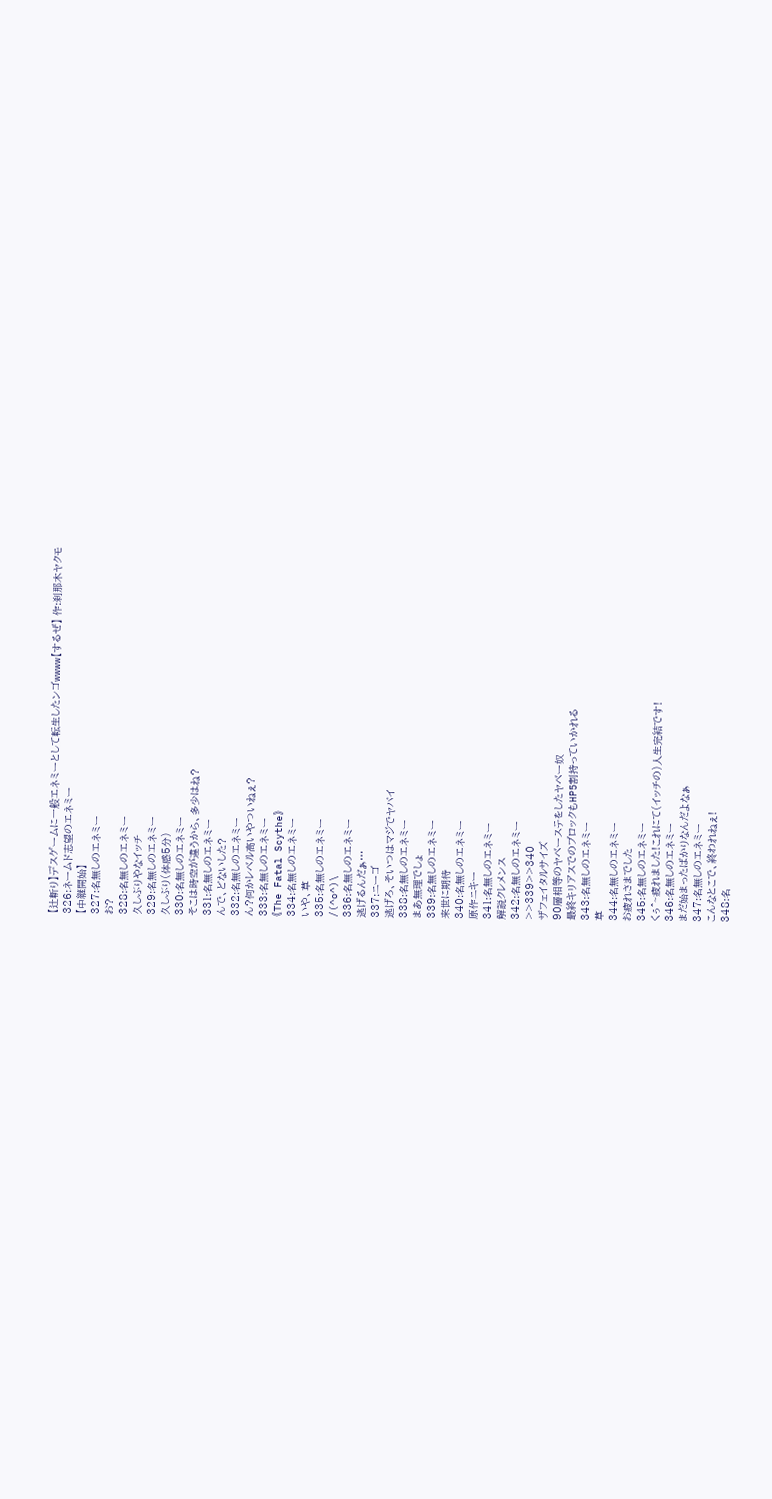【辻斬り】デスゲームに一般エネミーとして転生したンゴwwww【するぜ】 作:刹那木ヤクモ
326:ネームド志望のエネミー
【中継開始】
327:名無しのエネミー
お?
328:名無しのエネミー
久しぶりやなイッチ
329:名無しのエネミー
久しぶり(体感5分)
330:名無しのエネミー
そこは時空が違うから、多少はね?
331:名無しのエネミー
んで、どないした?
332:名無しのエネミー
ん?何かレベル高いやついねぇ?
333:名無しのエネミー
《The Fatal Scythe》
334:名無しのエネミー
いや、草
335:名無しのエネミー
/(^o^)\
336:名無しのエネミー
逃げるんだぁ…
337:ニーゴ
逃げろ、そいつはマジでヤバイ
338:名無しのエネミー
まあ無理でしょ
339:名無しのエネミー
来世に期待
340:名無しのエネミー
原作ニキー
341:名無しのエネミー
解説クレメンス
342:名無しのエネミー
>>339>>340
ザフェイタルサイズ
90層相等のヤベーステをしたヤベー奴
最終キリアスでのブロックもHP5割持っていかれる
343:名無しのエネミー
草
344:名無しのエネミー
お疲れさまでした
345:名無しのエネミー
くぅ^~疲れました!これにて(イッチの)人生完結です!
346:名無しのエネミー
まだ始まったばかりなんだよなぁ
347:名無しのエネミー
こんなとこで、終われねぇ!
348:名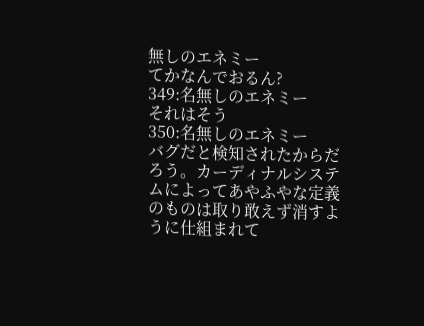無しのエネミー
てかなんでおるん?
349:名無しのエネミー
それはそう
350:名無しのエネミー
バグだと検知されたからだろう。カーディナルシステムによってあやふやな定義のものは取り敢えず消すように仕組まれて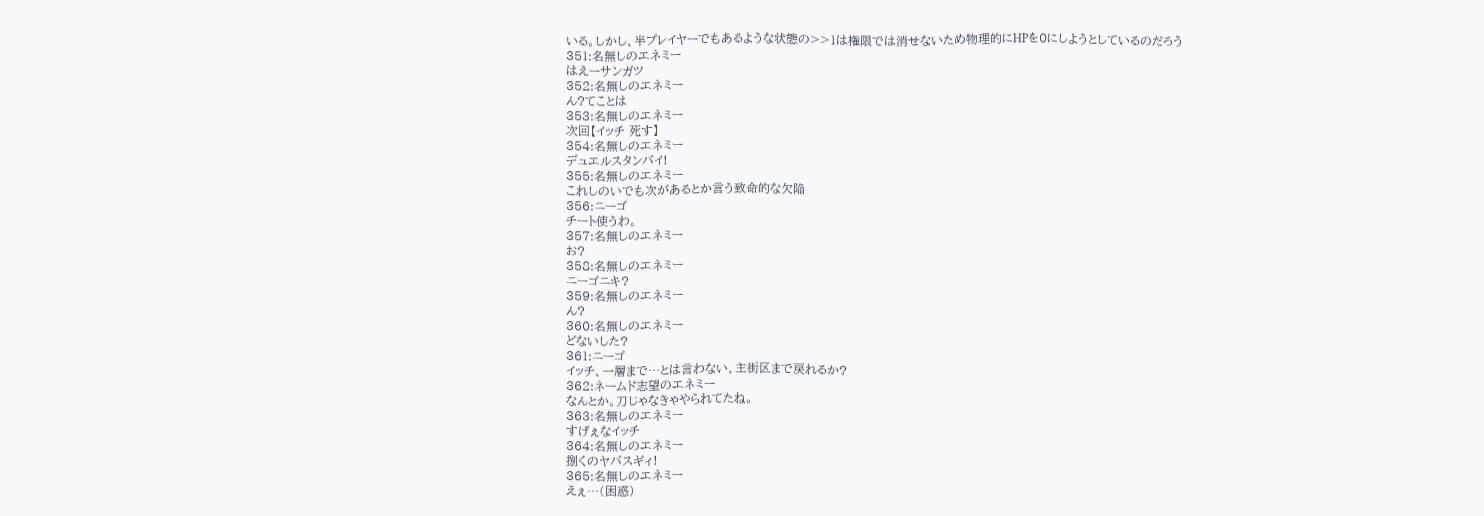いる。しかし、半プレイヤーでもあるような状態の>>1は権限では消せないため物理的にHPを0にしようとしているのだろう
351:名無しのエネミー
はえーサンガツ
352:名無しのエネミー
ん?てことは
353:名無しのエネミー
次回【イッチ 死す】
354:名無しのエネミー
デュエルスタンバイ!
355:名無しのエネミー
これしのいでも次があるとか言う致命的な欠陥
356:ニーゴ
チート使うわ。
357:名無しのエネミー
お?
358:名無しのエネミー
ニーゴニキ?
359:名無しのエネミー
ん?
360:名無しのエネミー
どないした?
361:ニーゴ
イッチ、一層まで…とは言わない、主街区まで戻れるか?
362:ネームド志望のエネミー
なんとか。刀じゃなきゃやられてたね。
363:名無しのエネミー
すげぇなイッチ
364:名無しのエネミー
捌くのヤバスギィ!
365:名無しのエネミー
えぇ…(困惑)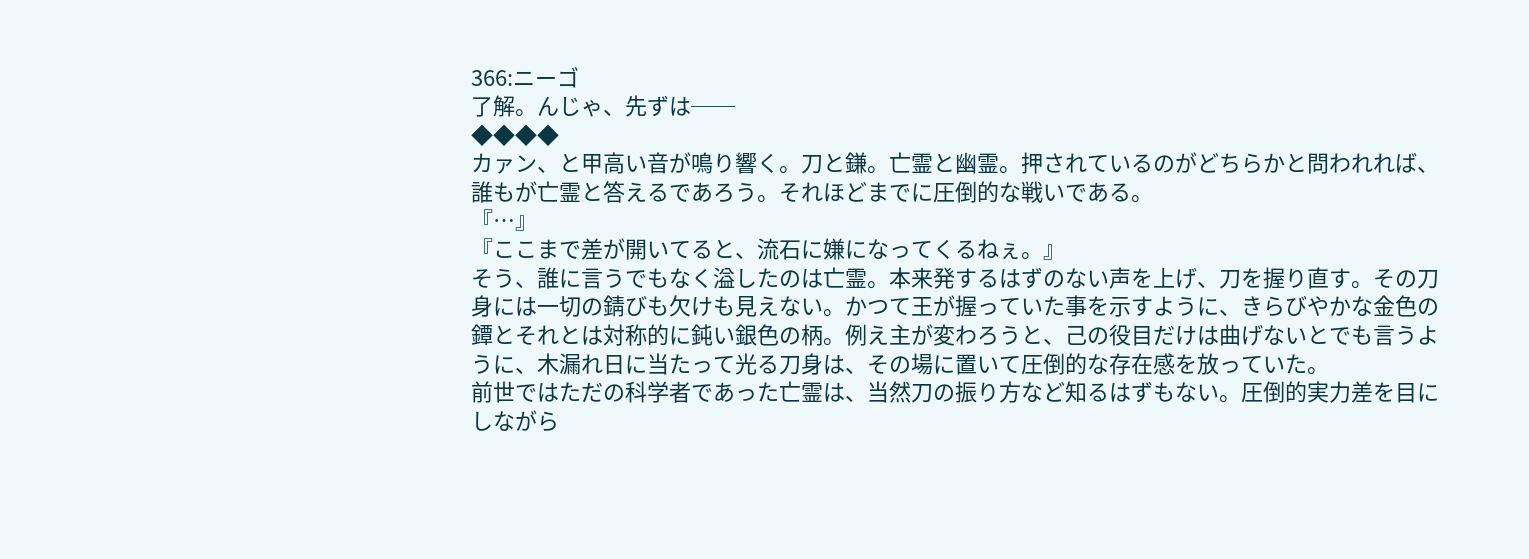366:ニーゴ
了解。んじゃ、先ずは──
◆◆◆◆
カァン、と甲高い音が鳴り響く。刀と鎌。亡霊と幽霊。押されているのがどちらかと問われれば、誰もが亡霊と答えるであろう。それほどまでに圧倒的な戦いである。
『…』
『ここまで差が開いてると、流石に嫌になってくるねぇ。』
そう、誰に言うでもなく溢したのは亡霊。本来発するはずのない声を上げ、刀を握り直す。その刀身には一切の錆びも欠けも見えない。かつて王が握っていた事を示すように、きらびやかな金色の鐔とそれとは対称的に鈍い銀色の柄。例え主が変わろうと、己の役目だけは曲げないとでも言うように、木漏れ日に当たって光る刀身は、その場に置いて圧倒的な存在感を放っていた。
前世ではただの科学者であった亡霊は、当然刀の振り方など知るはずもない。圧倒的実力差を目にしながら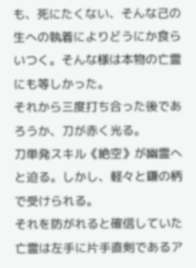も、死にたくない、そんな己の生への執着によりどうにか食らいつく。そんな様は本物の亡霊にも等しかった。
それから三度打ち合った後であろうか、刀が赤く光る。
刀単発スキル《絶空》が幽霊へと迫る。しかし、軽々と鎌の柄で受けられる。
それを防がれると確信していた亡霊は左手に片手直剣であるア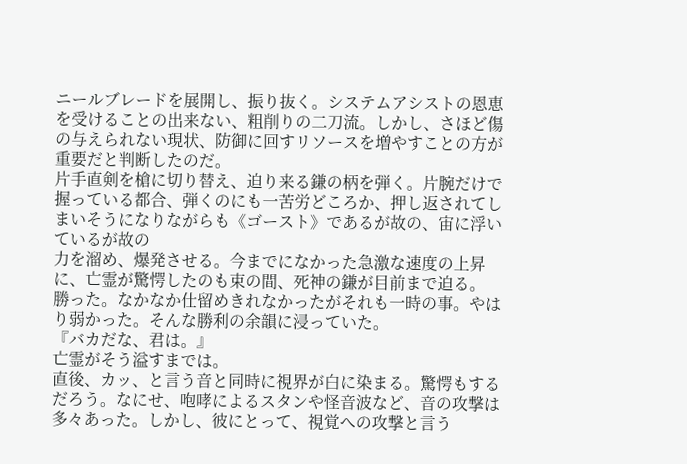ニールブレードを展開し、振り抜く。システムアシストの恩恵を受けることの出来ない、粗削りの二刀流。しかし、さほど傷の与えられない現状、防御に回すリソースを増やすことの方が重要だと判断したのだ。
片手直剣を槍に切り替え、迫り来る鎌の柄を弾く。片腕だけで握っている都合、弾くのにも一苦労どころか、押し返されてしまいそうになりながらも《ゴースト》であるが故の、宙に浮いているが故の
力を溜め、爆発させる。今までになかった急激な速度の上昇に、亡霊が驚愕したのも束の間、死神の鎌が目前まで迫る。
勝った。なかなか仕留めきれなかったがそれも一時の事。やはり弱かった。そんな勝利の余韻に浸っていた。
『バカだな、君は。』
亡霊がそう溢すまでは。
直後、カッ、と言う音と同時に視界が白に染まる。驚愕もするだろう。なにせ、咆哮によるスタンや怪音波など、音の攻撃は多々あった。しかし、彼にとって、視覚への攻撃と言う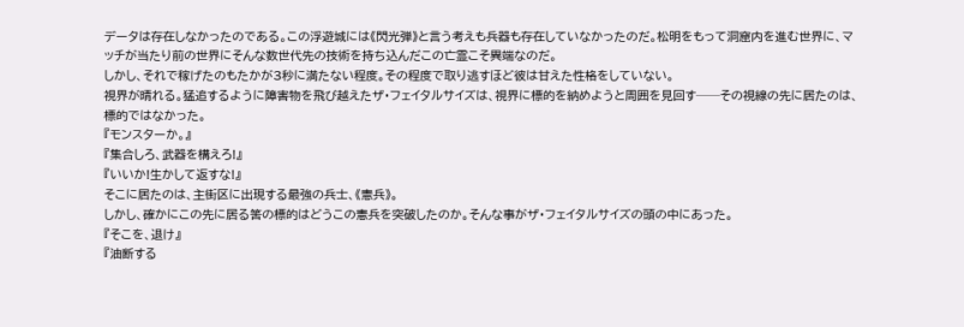データは存在しなかったのである。この浮遊城には《閃光弾》と言う考えも兵器も存在していなかったのだ。松明をもって洞窟内を進む世界に、マッチが当たり前の世界にそんな数世代先の技術を持ち込んだこの亡霊こそ異端なのだ。
しかし、それで稼げたのもたかが3秒に満たない程度。その程度で取り逃すほど彼は甘えた性格をしていない。
視界が晴れる。猛追するように障害物を飛び越えたザ・フェイタルサイズは、視界に標的を納めようと周囲を見回す──その視線の先に居たのは、標的ではなかった。
『モンスターか。』
『集合しろ、武器を構えろ!』
『いいか!生かして返すな!』
そこに居たのは、主街区に出現する最強の兵士、《憲兵》。
しかし、確かにこの先に居る筈の標的はどうこの憲兵を突破したのか。そんな事がザ・フェイタルサイズの頭の中にあった。
『そこを、退け』
『油断する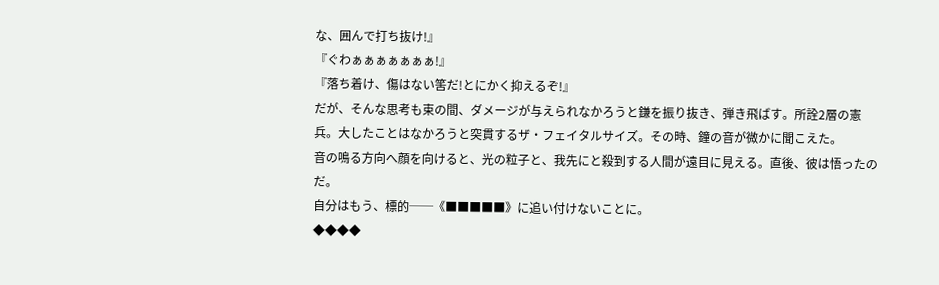な、囲んで打ち抜け!』
『ぐわぁぁぁぁぁぁぁ!』
『落ち着け、傷はない筈だ!とにかく抑えるぞ!』
だが、そんな思考も束の間、ダメージが与えられなかろうと鎌を振り抜き、弾き飛ばす。所詮2層の憲兵。大したことはなかろうと突貫するザ・フェイタルサイズ。その時、鐘の音が微かに聞こえた。
音の鳴る方向へ顔を向けると、光の粒子と、我先にと殺到する人間が遠目に見える。直後、彼は悟ったのだ。
自分はもう、標的──《■■■■■》に追い付けないことに。
◆◆◆◆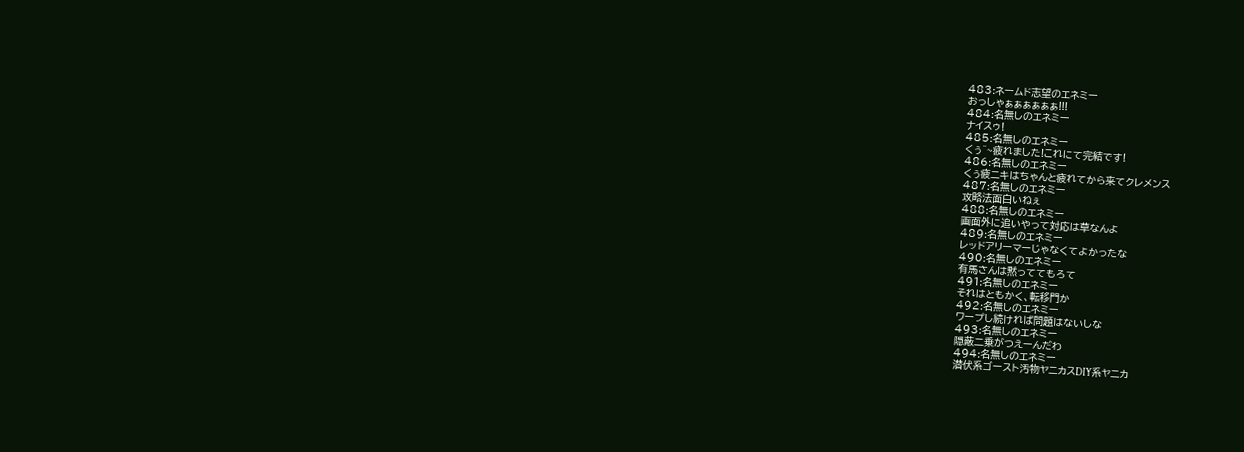483:ネームド志望のエネミー
おっしゃぁぁぁぁぁぁ!!!
484:名無しのエネミー
ナイスゥ!
485:名無しのエネミー
くぅ^~疲れました!これにて完結です!
486:名無しのエネミー
くぅ疲ニキはちゃんと疲れてから来てクレメンス
487:名無しのエネミー
攻略法面白いねぇ
488:名無しのエネミー
画面外に追いやって対応は草なんよ
489:名無しのエネミー
レッドアリーマーじゃなくてよかったな
490:名無しのエネミー
有馬さんは黙っててもろて
491:名無しのエネミー
それはともかく、転移門か
492:名無しのエネミー
ワープし続ければ問題はないしな
493:名無しのエネミー
隠蔽二乗がつえーんだわ
494:名無しのエネミー
潜伏系ゴースト汚物ヤニカスDIY系ヤニカ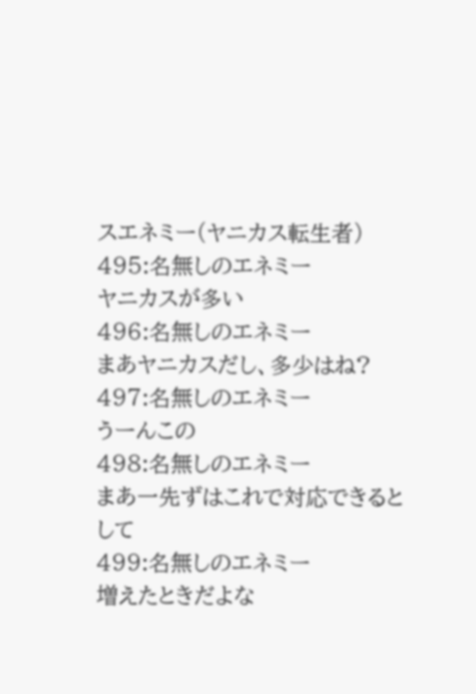スエネミー(ヤニカス転生者)
495:名無しのエネミー
ヤニカスが多い
496:名無しのエネミー
まあヤニカスだし、多少はね?
497:名無しのエネミー
うーんこの
498:名無しのエネミー
まあ一先ずはこれで対応できるとして
499:名無しのエネミー
増えたときだよな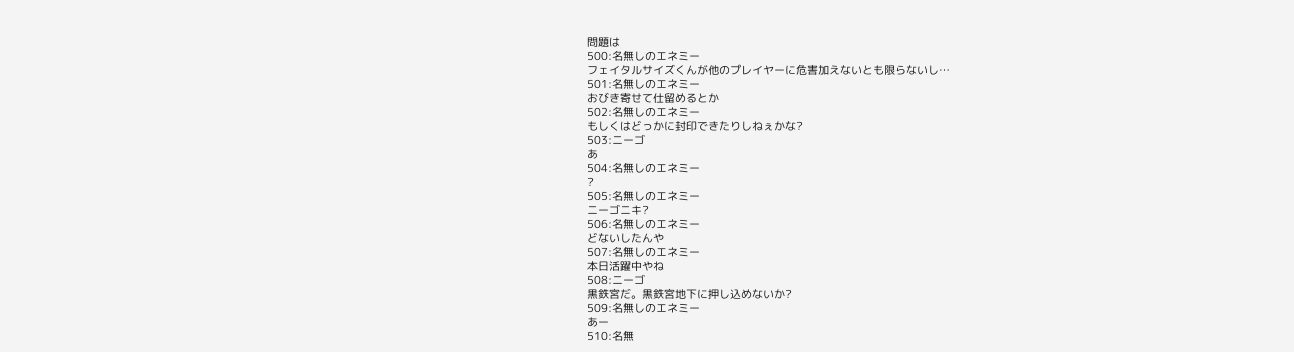問題は
500:名無しのエネミー
フェイタルサイズくんが他のプレイヤーに危害加えないとも限らないし…
501:名無しのエネミー
おびき寄せて仕留めるとか
502:名無しのエネミー
もしくはどっかに封印できたりしねぇかな?
503:ニーゴ
あ
504:名無しのエネミー
?
505:名無しのエネミー
ニーゴニキ?
506:名無しのエネミー
どないしたんや
507:名無しのエネミー
本日活躍中やね
508:ニーゴ
黒鉄宮だ。黒鉄宮地下に押し込めないか?
509:名無しのエネミー
あー
510:名無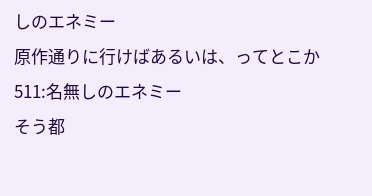しのエネミー
原作通りに行けばあるいは、ってとこか
511:名無しのエネミー
そう都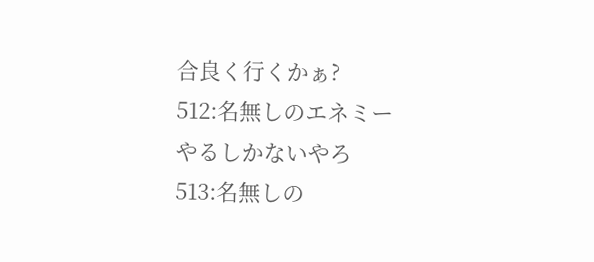合良く行くかぁ?
512:名無しのエネミー
やるしかないやろ
513:名無しの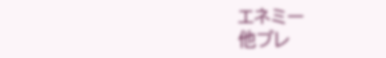エネミー
他プレ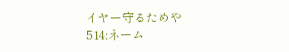イヤー守るためや
514:ネーム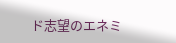ド志望のエネミ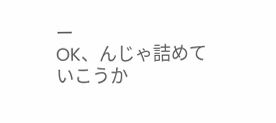ー
OK、んじゃ詰めていこうか